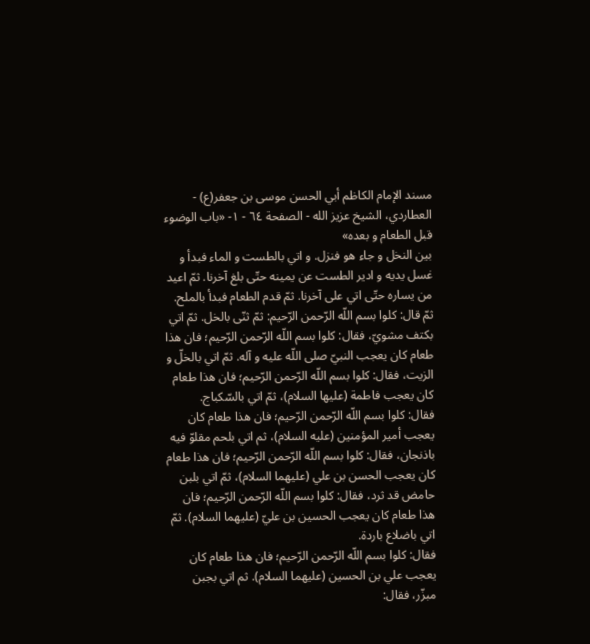مسند الإمام الكاظم أبي الحسن موسى بن جعفر(ع) - العطاردي، الشيخ عزيز الله - الصفحة ٦٤ - ١- «باب الوضوء قبل الطعام و بعده»
بين النخل و جاء هو فنزل. و اتي بالطست و الماء فبدأ و غسل يديه و ادير الطست عن يمينه حتّى بلغ آخرنا. ثمّ اعيد من يساره حتّى اتي على آخرنا. ثمّ قدم الطعام فبدأ بالملح.
ثمّ قال: كلوا بسم اللّه الرّحمن الرّحيم: ثمّ ثنّى بالخل. ثمّ اتي بكتف مشويّ، فقال: كلوا بسم اللّه الرّحمن الرّحيم؛ فان هذا طعام كان يعجب النبيّ صلى اللّه عليه و آله. ثمّ اتي بالخلّ و الزيت، فقال: كلوا بسم اللّه الرّحمن الرّحيم؛ فان هذا طعام كان يعجب فاطمة (عليها السلام)، ثمّ اتي بالسّكباج.
فقال: كلوا بسم اللّه الرّحمن الرّحيم؛ فان هذا طعام كان يعجب أمير المؤمنين (عليه السلام)، ثم اتي بلحم مقلوّ فيه باذنجان، فقال: كلوا بسم اللّه الرّحمن الرّحيم؛ فان هذا طعام كان يعجب الحسن بن علي (عليهما السلام)، ثمّ اتي بلبن حامض قد ثرد، فقال: كلوا بسم اللّه الرّحمن الرّحيم؛ فان هذا طعام كان يعجب الحسين بن عليّ (عليهما السلام). ثمّ اتي باضلاع باردة.
فقال: كلوا بسم اللّه الرّحمن الرّحيم؛ فان هذا طعام كان يعجب علي بن الحسين (عليهما السلام). ثم اتي بجبن مبزّر، فقال: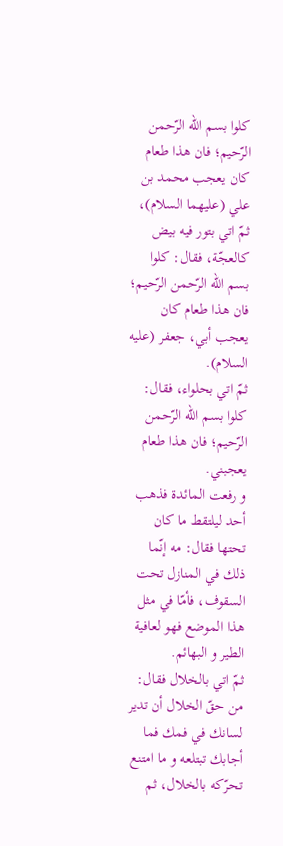كلوا بسم اللّه الرّحمن الرّحيم؛ فان هذا طعام كان يعجب محمد بن علي (عليهما السلام)، ثمّ اتي بتور فيه بيض كالعجّة، فقال: كلوا بسم اللّه الرّحمن الرّحيم؛ فان هذا طعام كان يعجب أبي، جعفر (عليه السلام).
ثمّ اتي بحلواء، فقال: كلوا بسم اللّه الرّحمن الرّحيم؛ فان هذا طعام يعجبني.
و رفعت المائدة فذهب أحد ليلتقط ما كان تحتها فقال: مه إنّما ذلك في المنازل تحت السقوف، فأمّا في مثل هذا الموضع فهو لعافية الطير و البهائم.
ثمّ اتي بالخلال فقال: من حقّ الخلال أن تدير لسانك في فمك فما أجابك تبتلعه و ما امتنع تحرّكه بالخلال، ثم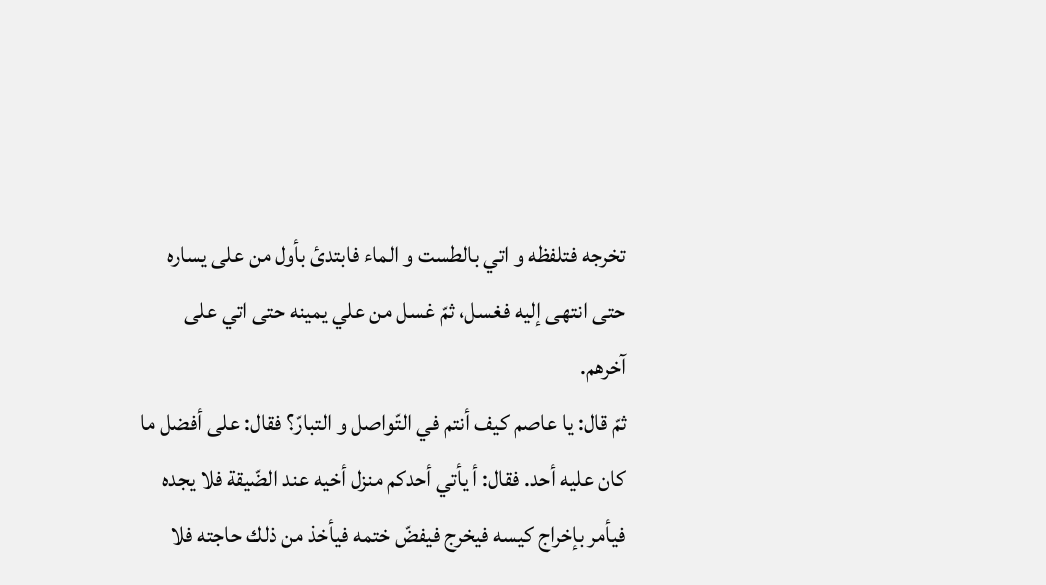تخرجه فتلفظه و اتي بالطست و الماء فابتدئ بأول من على يساره حتى انتهى إليه فغسل، ثمّ غسل من علي يمينه حتى اتي على آخرهم.
ثمّ قال: يا عاصم كيف أنتم في التّواصل و التبارّ؟ فقال: على أفضل ما كان عليه أحد. فقال: أ يأتي أحدكم منزل أخيه عند الضّيقة فلا يجده فيأمر بإخراج كيسه فيخرج فيفضّ ختمه فيأخذ من ذلك حاجته فلا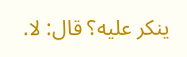ينكر عليه؟ قال: لا.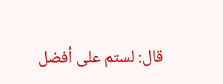قال: لستم على أفضل